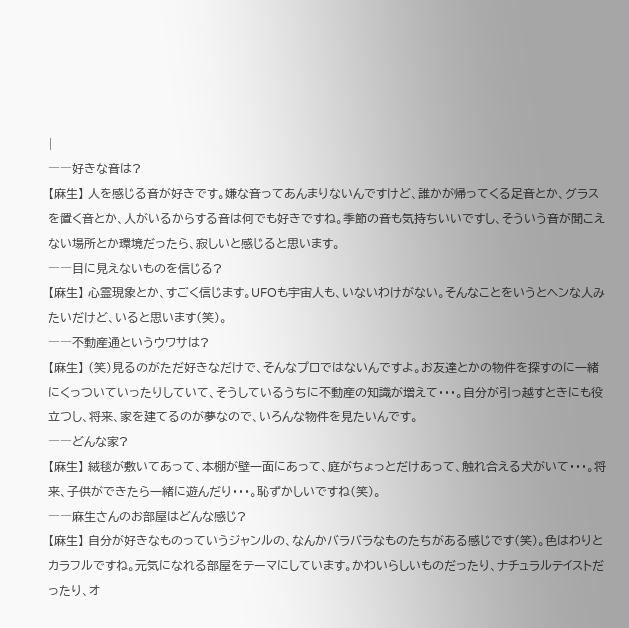|
――好きな音は?
【麻生】 人を感じる音が好きです。嫌な音ってあんまりないんですけど、誰かが帰ってくる足音とか、グラスを置く音とか、人がいるからする音は何でも好きですね。季節の音も気持ちいいですし、そういう音が聞こえない場所とか環境だったら、寂しいと感じると思います。
――目に見えないものを信じる?
【麻生】 心霊現象とか、すごく信じます。UFOも宇宙人も、いないわけがない。そんなことをいうとヘンな人みたいだけど、いると思います(笑)。
――不動産通というウワサは?
【麻生】 (笑)見るのがただ好きなだけで、そんなプロではないんですよ。お友達とかの物件を探すのに一緒にくっついていったりしていて、そうしているうちに不動産の知識が増えて・・・。自分が引っ越すときにも役立つし、将来、家を建てるのが夢なので、いろんな物件を見たいんです。
――どんな家?
【麻生】 絨毯が敷いてあって、本棚が壁一面にあって、庭がちょっとだけあって、触れ合える犬がいて・・・。将来、子供ができたら一緒に遊んだり・・・。恥ずかしいですね(笑)。
――麻生さんのお部屋はどんな感じ?
【麻生】 自分が好きなものっていうジャンルの、なんかバラバラなものたちがある感じです(笑)。色はわりとカラフルですね。元気になれる部屋をテーマにしています。かわいらしいものだったり、ナチュラルテイストだったり、オ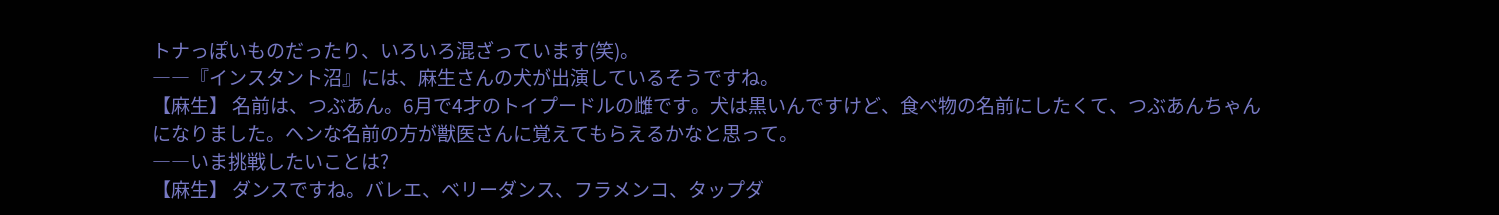トナっぽいものだったり、いろいろ混ざっています(笑)。
――『インスタント沼』には、麻生さんの犬が出演しているそうですね。
【麻生】 名前は、つぶあん。6月で4才のトイプードルの雌です。犬は黒いんですけど、食べ物の名前にしたくて、つぶあんちゃんになりました。ヘンな名前の方が獣医さんに覚えてもらえるかなと思って。
――いま挑戦したいことは?
【麻生】 ダンスですね。バレエ、ベリーダンス、フラメンコ、タップダ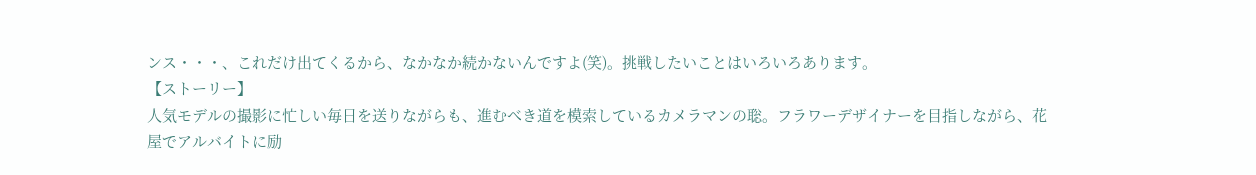ンス・・・、これだけ出てくるから、なかなか続かないんですよ(笑)。挑戦したいことはいろいろあります。
【ストーリー】
人気モデルの撮影に忙しい毎日を送りながらも、進むべき道を模索しているカメラマンの聡。フラワーデザイナーを目指しながら、花屋でアルバイトに励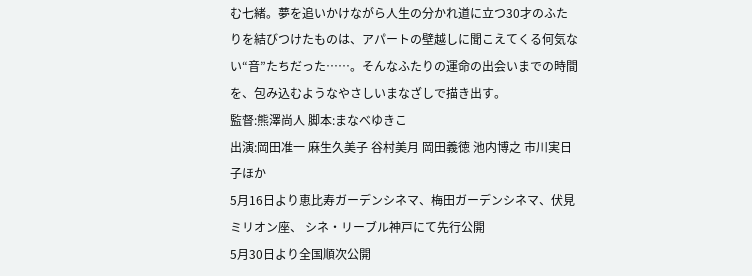む七緒。夢を追いかけながら人生の分かれ道に立つ30才のふたりを結びつけたものは、アパートの壁越しに聞こえてくる何気ない“音”たちだった……。そんなふたりの運命の出会いまでの時間を、包み込むようなやさしいまなざしで描き出す。
監督:熊澤尚人 脚本:まなべゆきこ
出演:岡田准一 麻生久美子 谷村美月 岡田義徳 池内博之 市川実日子ほか
5月16日より恵比寿ガーデンシネマ、梅田ガーデンシネマ、伏見ミリオン座、 シネ・リーブル神戸にて先行公開
5月30日より全国順次公開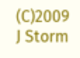(C)2009 J Storm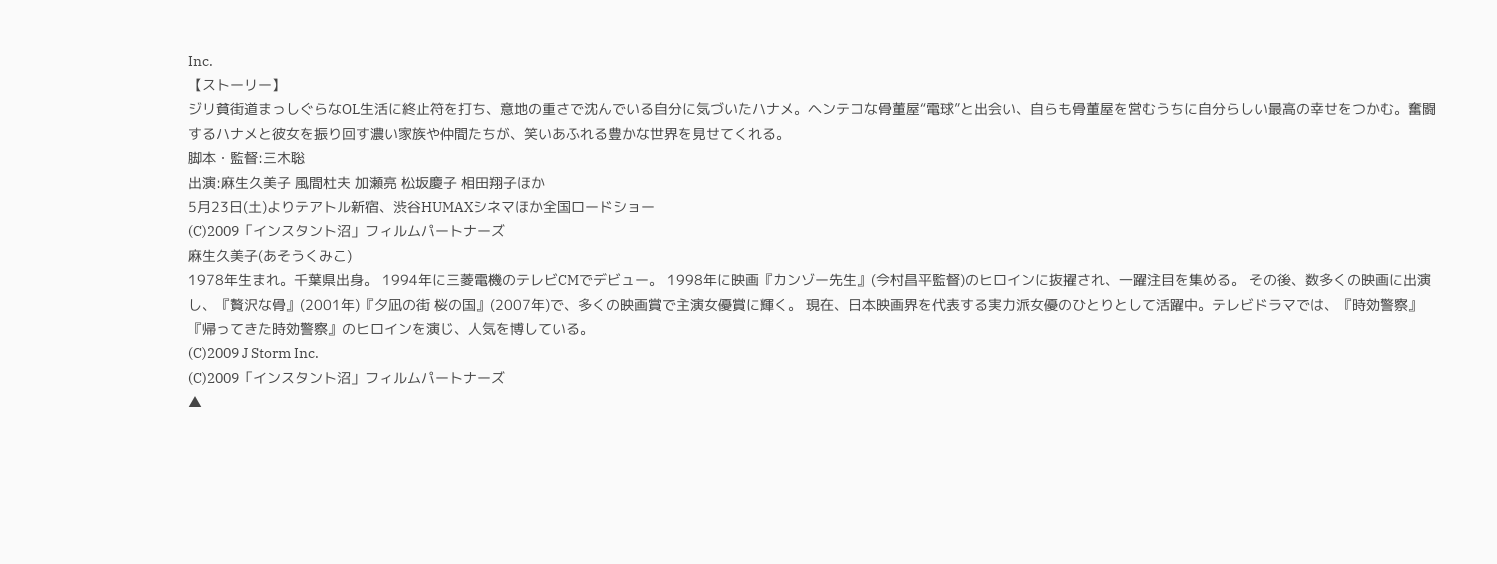Inc.
【ストーリー】
ジリ貧街道まっしぐらなOL生活に終止符を打ち、意地の重さで沈んでいる自分に気づいたハナメ。ヘンテコな骨董屋“電球”と出会い、自らも骨董屋を営むうちに自分らしい最高の幸せをつかむ。奮闘するハナメと彼女を振り回す濃い家族や仲間たちが、笑いあふれる豊かな世界を見せてくれる。
脚本・監督:三木聡
出演:麻生久美子 風間杜夫 加瀬亮 松坂慶子 相田翔子ほか
5月23日(土)よりテアトル新宿、渋谷HUMAXシネマほか全国ロードショー
(C)2009「インスタント沼」フィルムパートナーズ
麻生久美子(あそうくみこ)
1978年生まれ。千葉県出身。 1994年に三菱電機のテレビCMでデビュー。 1998年に映画『カンゾー先生』(今村昌平監督)のヒロインに抜擢され、一躍注目を集める。 その後、数多くの映画に出演し、『贅沢な骨』(2001年)『夕凪の街 桜の国』(2007年)で、多くの映画賞で主演女優賞に輝く。 現在、日本映画界を代表する実力派女優のひとりとして活躍中。テレビドラマでは、『時効警察』『帰ってきた時効警察』のヒロインを演じ、人気を博している。
(C)2009 J Storm Inc.
(C)2009「インスタント沼」フィルムパートナーズ
▲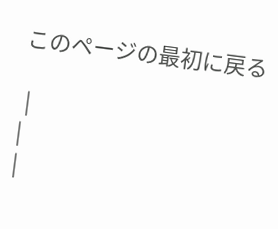このページの最初に戻る

 |
|
|